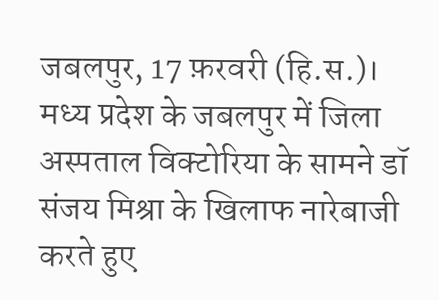जबलपुर, 17 फ़रवरी (हि.स.)। मध्य प्रदेश के जबलपुर में जिला अस्पताल विक्टोरिया के सामने डॉ संजय मिश्रा के खिलाफ नारेबाजी करते हुए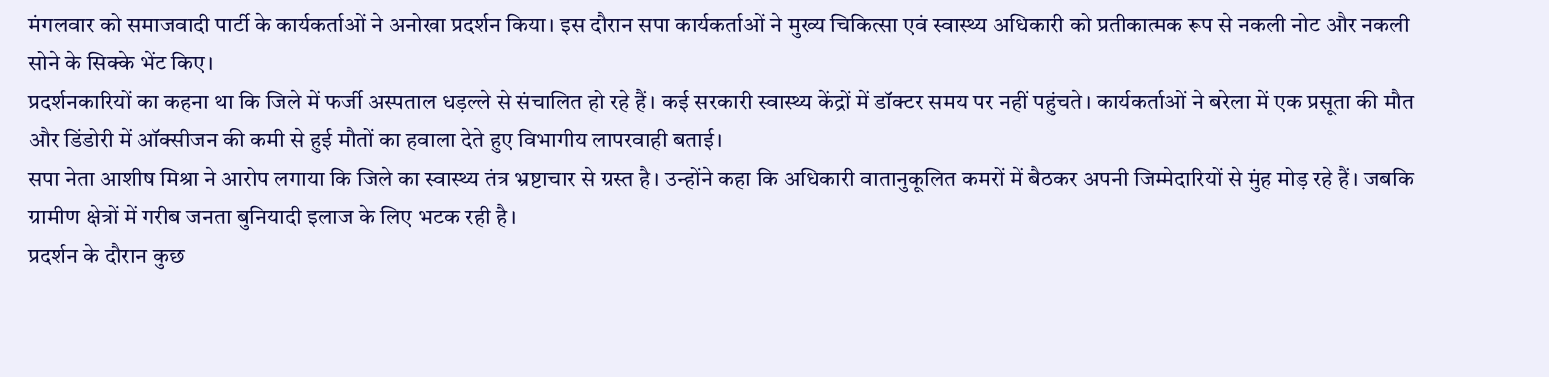मंगलवार को समाजवादी पार्टी के कार्यकर्ताओं ने अनोखा प्रदर्शन किया। इस दौरान सपा कार्यकर्ताओं ने मुख्य चिकित्सा एवं स्वास्थ्य अधिकारी को प्रतीकात्मक रूप से नकली नोट और नकली सोने के सिक्के भेंट किए।
प्रदर्शनकारियों का कहना था कि जिले में फर्जी अस्पताल धड़ल्ले से संचालित हो रहे हैं। कई सरकारी स्वास्थ्य केंद्रों में डॉक्टर समय पर नहीं पहुंचते। कार्यकर्ताओं ने बरेला में एक प्रसूता की मौत और डिंडोरी में ऑक्सीजन की कमी से हुई मौतों का हवाला देते हुए विभागीय लापरवाही बताई।
सपा नेता आशीष मिश्रा ने आरोप लगाया कि जिले का स्वास्थ्य तंत्र भ्रष्टाचार से ग्रस्त है। उन्होंने कहा कि अधिकारी वातानुकूलित कमरों में बैठकर अपनी जिम्मेदारियों से मुंह मोड़ रहे हैं। जबकि ग्रामीण क्षेत्रों में गरीब जनता बुनियादी इलाज के लिए भटक रही है।
प्रदर्शन के दौरान कुछ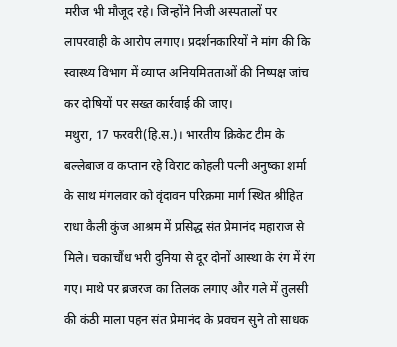मरीज भी मौजूद रहे। जिन्होंने निजी अस्पतालों पर लापरवाही के आरोप लगाए। प्रदर्शनकारियों ने मांग की कि स्वास्थ्य विभाग में व्याप्त अनियमितताओं की निष्पक्ष जांच कर दोषियों पर सख्त कार्रवाई की जाए।
मथुरा, 17 फरवरी(हि.स.)। भारतीय क्रिकेट टीम के बल्लेबाज व कप्तान रहे विराट कोहली पत्नी अनुष्का शर्मा के साथ मंगलवार को वृंदावन परिक्रमा मार्ग स्थित श्रीहित राधा कैली कुंज आश्रम में प्रसिद्ध संत प्रेमानंद महाराज से मिले। चकाचौंध भरी दुनिया से दूर दोनों आस्था के रंग में रंग गए। माथे पर ब्रजरज का तिलक लगाए और गले में तुलसी की कंठी माला पहन संत प्रेमानंद के प्रवचन सुने तो साधक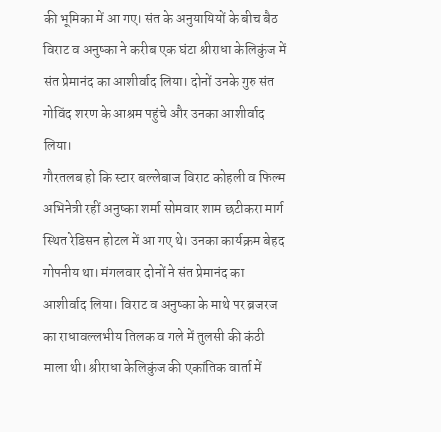की भूमिका में आ गए। संत के अनुयायियों के बीच बैठ विराट व अनुष्का ने करीब एक घंटा श्रीराधा केलिकुंज में संत प्रेमानंद का आशीर्वाद लिया। दोनों उनके गुरु संत गोविंद शरण के आश्रम पहुंचे और उनका आशीर्वाद लिया।
गौरतलब हो कि स्टार बल्लेबाज विराट कोहली व फिल्म अभिनेत्री रहीं अनुष्का शर्मा सोमवार शाम छटीकरा मार्ग स्थित रेडिसन होटल में आ गए थे। उनका कार्यक्रम बेहद गोपनीय था। मंगलवार दोनों ने संत प्रेमानंद का आशीर्वाद लिया। विराट व अनुष्का के माथे पर ब्रजरज का राधावल्लभीय तिलक व गले में तुलसी की कंठी माला थी। श्रीराधा केलिकुंज की एकांतिक वार्ता में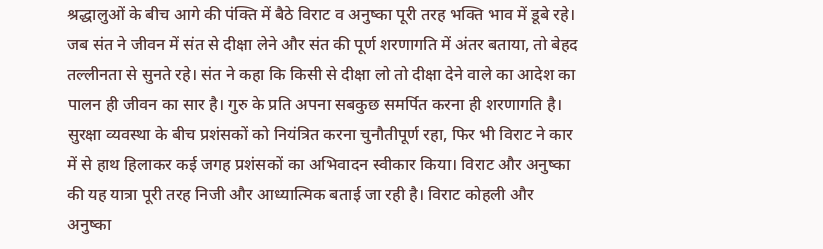श्रद्धालुओं के बीच आगे की पंक्ति में बैठे विराट व अनुष्का पूरी तरह भक्ति भाव में डूबे रहे।
जब संत ने जीवन में संत से दीक्षा लेने और संत की पूर्ण शरणागति में अंतर बताया, तो बेहद तल्लीनता से सुनते रहे। संत ने कहा कि किसी से दीक्षा लो तो दीक्षा देने वाले का आदेश का पालन ही जीवन का सार है। गुरु के प्रति अपना सबकुछ समर्पित करना ही शरणागति है। सुरक्षा व्यवस्था के बीच प्रशंसकों को नियंत्रित करना चुनौतीपूर्ण रहा, फिर भी विराट ने कार में से हाथ हिलाकर कई जगह प्रशंसकों का अभिवादन स्वीकार किया। विराट और अनुष्का की यह यात्रा पूरी तरह निजी और आध्यात्मिक बताई जा रही है। विराट कोहली और अनुष्का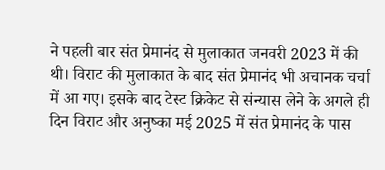ने पहली बार संत प्रेमानंद से मुलाकात जनवरी 2023 में की थी। विराट की मुलाकात के बाद संत प्रेमानंद भी अचानक चर्चा में आ गए। इसके बाद टेस्ट क्रिकेट से संन्यास लेने के अगले ही दिन विराट और अनुष्का मई 2025 में संत प्रेमानंद के पास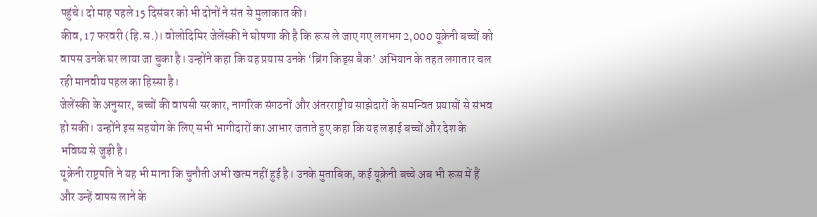पहुंचे। दो माह पहले 15 दिसंबर को भी दोनों ने संत से मुलाकात की।
कीव, 17 फरवरी (हि.स.)। वोलोदिमिर जेलेंस्की ने घोषणा की है कि रूस ले जाए गए लगभग 2,000 यूक्रेनी बच्चों को वापस उनके घर लाया जा चुका है। उन्होंने कहा कि यह प्रयास उनके ‘ब्रिंग किड्स बैक’ अभियान के तहत लगातार चल रही मानवीय पहल का हिस्सा है।
जेलेंस्की के अनुसार, बच्चों की वापसी सरकार, नागरिक संगठनों और अंतरराष्ट्रीय साझेदारों के समन्वित प्रयासों से संभव हो सकी। उन्होंने इस सहयोग के लिए सभी भागीदारों का आभार जताते हुए कहा कि यह लड़ाई बच्चों और देश के भविष्य से जुड़ी है।
यूक्रेनी राष्ट्रपति ने यह भी माना कि चुनौती अभी खत्म नहीं हुई है। उनके मुताबिक, कई यूक्रेनी बच्चे अब भी रूस में हैं और उन्हें वापस लाने के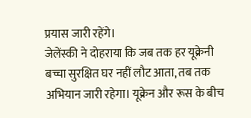प्रयास जारी रहेंगे।
जेलेंस्की ने दोहराया कि जब तक हर यूक्रेनी बच्चा सुरक्षित घर नहीं लौट आता, तब तक अभियान जारी रहेगा। यूक्रेन और रूस के बीच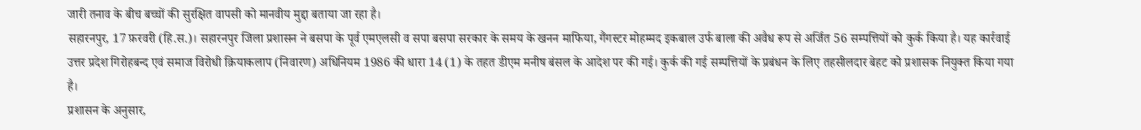जारी तनाव के बीच बच्चों की सुरक्षित वापसी को मानवीय मुद्दा बताया जा रहा है।
सहारनपुर, 17 फ़रवरी (हि.स.)। सहारनपुर जिला प्रशासन ने बसपा के पूर्व एमएलसी व सपा बसपा सरकार के समय के खनन माफिया, गैंगस्टर मोहम्मद इकबाल उर्फ बाला की अवैध रूप से अर्जित 56 सम्पत्तियों को कुर्क किया है। यह कार्रवाई उत्तर प्रदेश गिरोहबन्द एवं समाज विरोधी क्रियाकलाप (निवारण) अधिनियम 1986 की धारा 14 (1) के तहत डीएम मनीष बंसल के आदेश पर की गई। कुर्क की गई सम्पत्तियों के प्रबंधन के लिए तहसीलदार बेहट को प्रशासक नियुक्त किया गया है।
प्रशासन के अनुसार,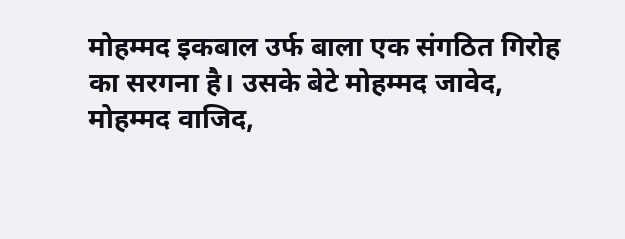मोहम्मद इकबाल उर्फ बाला एक संगठित गिरोह का सरगना है। उसके बेटे मोहम्मद जावेद, मोहम्मद वाजिद,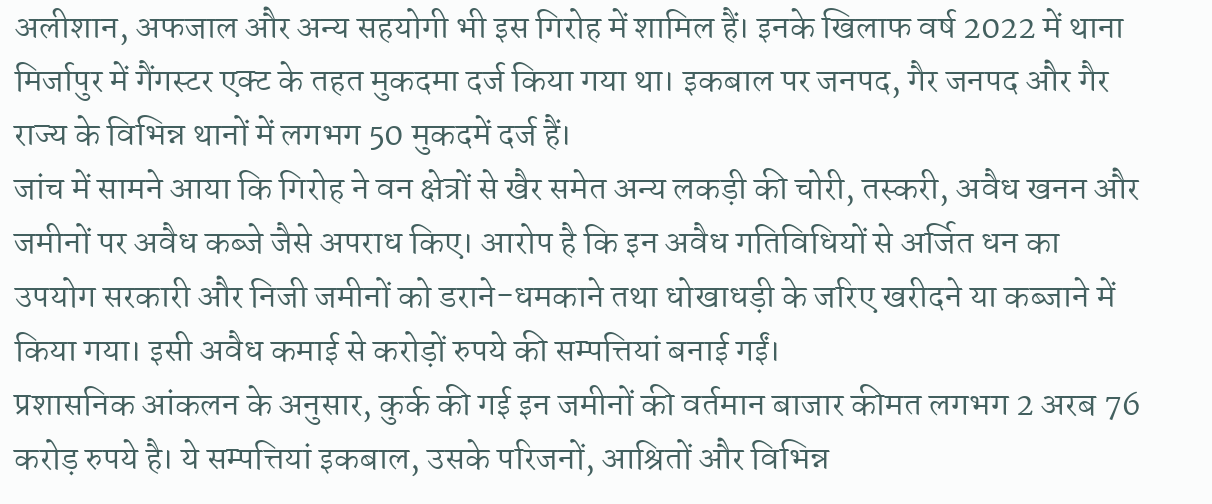अलीशान, अफजाल और अन्य सहयोगी भी इस गिरोह में शामिल हैं। इनके खिलाफ वर्ष 2022 में थाना मिर्जापुर में गैंगस्टर एक्ट के तहत मुकदमा दर्ज किया गया था। इकबाल पर जनपद, गैर जनपद और गैर राज्य के विभिन्न थानों में लगभग 50 मुकदमें दर्ज हैं।
जांच में सामने आया कि गिरोह ने वन क्षेत्रों से खैर समेत अन्य लकड़ी की चोरी, तस्करी, अवैध खनन और जमीनों पर अवैध कब्जे जैसे अपराध किए। आरोप है कि इन अवैध गतिविधियों से अर्जित धन का उपयोग सरकारी और निजी जमीनों को डराने-धमकाने तथा धोखाधड़ी के जरिए खरीदने या कब्जाने में किया गया। इसी अवैध कमाई से करोड़ों रुपये की सम्पत्तियां बनाई गईं।
प्रशासनिक आंकलन के अनुसार, कुर्क की गई इन जमीनों की वर्तमान बाजार कीमत लगभग 2 अरब 76 करोड़ रुपये है। ये सम्पत्तियां इकबाल, उसके परिजनों, आश्रितों और विभिन्न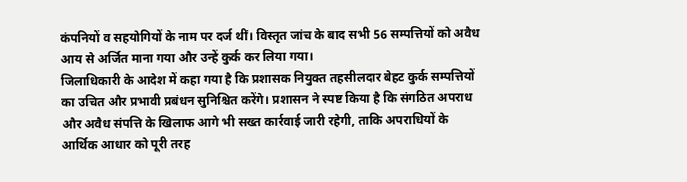कंपनियों व सहयोगियों के नाम पर दर्ज थीं। विस्तृत जांच के बाद सभी 56 सम्पत्तियों को अवैध आय से अर्जित माना गया और उन्हें कुर्क कर लिया गया।
जिलाधिकारी के आदेश में कहा गया है कि प्रशासक नियुक्त तहसीलदार बेहट कुर्क सम्पत्तियों का उचित और प्रभावी प्रबंधन सुनिश्चित करेंगे। प्रशासन ने स्पष्ट किया है कि संगठित अपराध और अवैध संपत्ति के खिलाफ आगे भी सख्त कार्रवाई जारी रहेगी, ताकि अपराधियों के आर्थिक आधार को पूरी तरह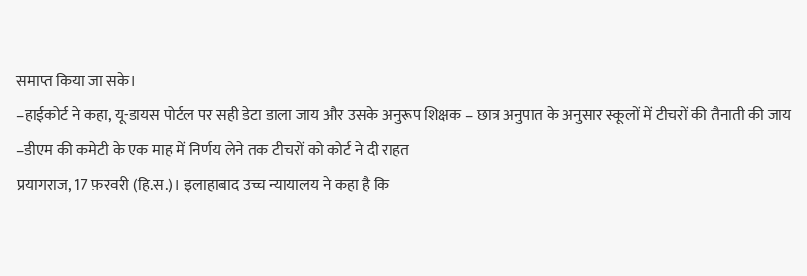समाप्त किया जा सके।
–हाईकोर्ट ने कहा, यू-डायस पोर्टल पर सही डेटा डाला जाय और उसके अनुरूप शिक्षक – छात्र अनुपात के अनुसार स्कूलों में टीचरों की तैनाती की जाय
–डीएम की कमेटी के एक माह में निर्णय लेने तक टीचरों को कोर्ट ने दी राहत
प्रयागराज, 17 फ़रवरी (हि.स.)। इलाहाबाद उच्च न्यायालय ने कहा है कि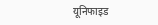यूनिफाइड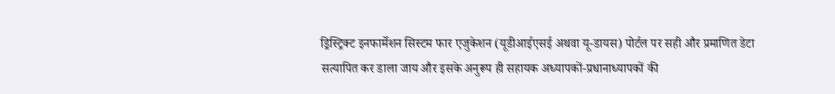ड्रिस्ट्रिक्ट इनफार्मेशन सिस्टम फार एजुकेशन (यूडीआईएसई अथवा यू-डायस) पोर्टल पर सही और प्रमाणित डेटा सत्यापित कर डाला जाय और इसके अनुरूप ही सहायक अध्यापकों-प्रधानाध्यापकों की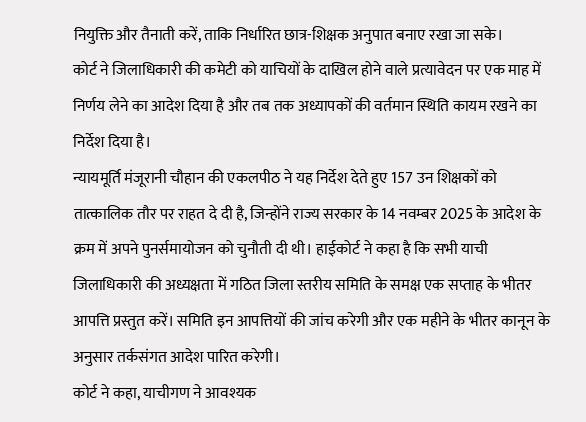नियुक्ति और तैनाती करें, ताकि निर्धारित छात्र-शिक्षक अनुपात बनाए रखा जा सके।
कोर्ट ने जिलाधिकारी की कमेटी को याचियों के दाखिल होने वाले प्रत्यावेदन पर एक माह में निर्णय लेने का आदेश दिया है और तब तक अध्यापकों की वर्तमान स्थिति कायम रखने का निर्देश दिया है।
न्यायमूर्ति मंजूरानी चौहान की एकलपीठ ने यह निर्देश देते हुए 157 उन शिक्षकों को तात्कालिक तौर पर राहत दे दी है, जिन्होंने राज्य सरकार के 14 नवम्बर 2025 के आदेश के क्रम में अपने पुनर्समायोजन को चुनौती दी थी। हाईकोर्ट ने कहा है कि सभी याची जिलाधिकारी की अध्यक्षता में गठित जिला स्तरीय समिति के समक्ष एक सप्ताह के भीतर आपत्ति प्रस्तुत करें। समिति इन आपत्तियों की जांच करेगी और एक महीने के भीतर कानून के अनुसार तर्कसंगत आदेश पारित करेगी।
कोर्ट ने कहा, याचीगण ने आवश्यक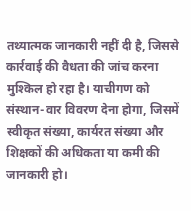तथ्यात्मक जानकारी नहीं दी है, जिससे कार्रवाई की वैधता की जांच करना मुश्किल हो रहा है। याचीगण को संस्थान-वार विवरण देना होगा, जिसमें स्वीकृत संख्या, कार्यरत संख्या और शिक्षकों की अधिकता या कमी की जानकारी हो।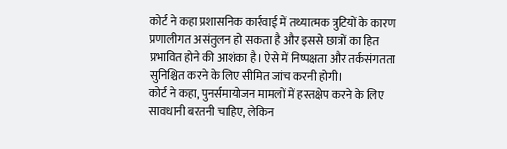कोर्ट ने कहा प्रशासनिक कार्रवाई में तथ्यात्मक त्रुटियों के कारण प्रणालीगत असंतुलन हो सकता है और इससे छात्रों का हित प्रभावित होने की आशंका है। ऐसे में निष्पक्षता और तर्कसंगतता सुनिश्चित करने के लिए सीमित जांच करनी होगी।
कोर्ट ने कहा, पुनर्समायोजन मामलों में हस्तक्षेप करने के लिए सावधानी बरतनी चाहिए, लेकिन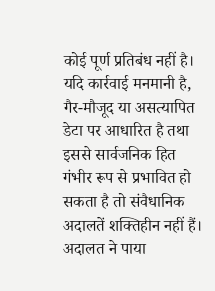कोई पूर्ण प्रतिबंध नहीं है। यदि कार्रवाई मनमानी है, गैर-मौजूद या असत्यापित डेटा पर आधारित है तथा इससे सार्वजनिक हित गंभीर रूप से प्रभावित हो सकता है तो संवैधानिक अदालतें शक्तिहीन नहीं हैं। अदालत ने पाया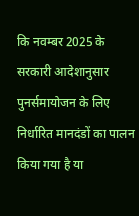कि नवम्बर 2025 के सरकारी आदेशानुसार पुनर्समायोजन के लिए निर्धारित मानदंडों का पालन किया गया है या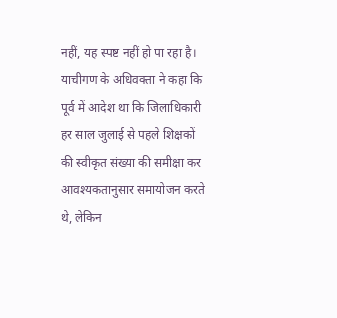नहीं, यह स्पष्ट नहीं हो पा रहा है। याचीगण के अधिवक्ता ने कहा कि पूर्व में आदेश था कि जिलाधिकारी हर साल जुलाई से पहले शिक्षकों की स्वीकृत संख्या की समीक्षा कर आवश्यकतानुसार समायोजन करते थे, लेकिन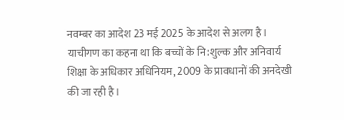नवम्बर का आदेश 23 मई 2025 के आदेश से अलग है।
याचीगण का कहना था कि बच्चों के नि:शुल्क और अनिवार्य शिक्षा के अधिकार अधिनियम, 2009 के प्रावधानों की अनदेखी की जा रही है।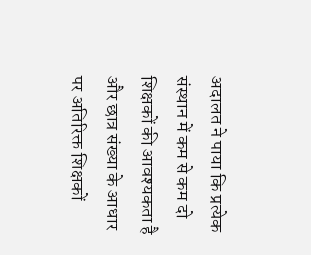अदालत ने पाया कि प्रत्येक संस्थान में कम से कम दो शिक्षकों की आवश्यकता है और छात्र संख्या के आधार पर अतिरिक्त शिक्षकों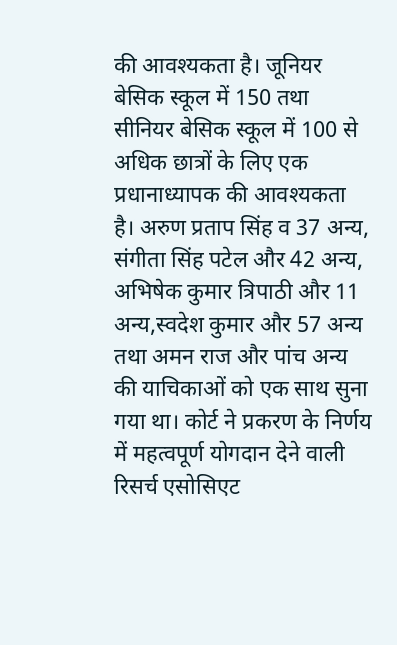की आवश्यकता है। जूनियर बेसिक स्कूल में 150 तथा सीनियर बेसिक स्कूल में 100 से अधिक छात्रों के लिए एक प्रधानाध्यापक की आवश्यकता है। अरुण प्रताप सिंह व 37 अन्य, संगीता सिंह पटेल और 42 अन्य, अभिषेक कुमार त्रिपाठी और 11 अन्य,स्वदेश कुमार और 57 अन्य तथा अमन राज और पांच अन्य की याचिकाओं को एक साथ सुना गया था। कोर्ट ने प्रकरण के निर्णय में महत्वपूर्ण योगदान देने वाली रिसर्च एसोसिएट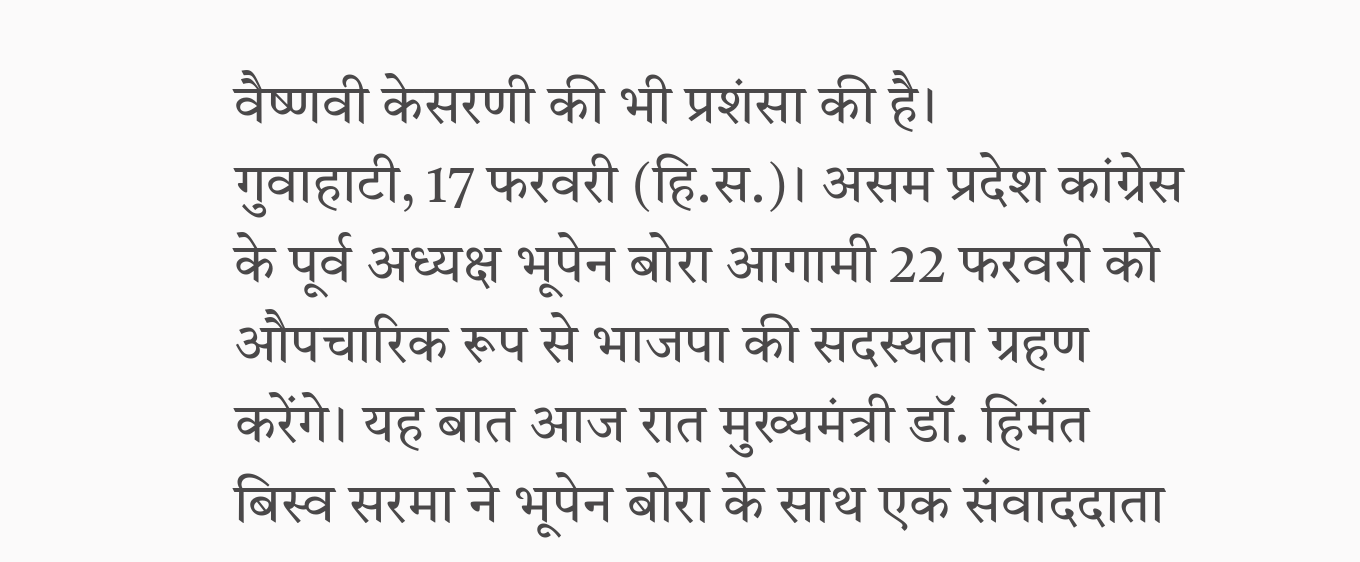वैष्णवी केसरणी की भी प्रशंसा की है।
गुवाहाटी, 17 फरवरी (हि.स.)। असम प्रदेश कांग्रेस के पूर्व अध्यक्ष भूपेन बोरा आगामी 22 फरवरी को औपचारिक रूप से भाजपा की सदस्यता ग्रहण करेंगे। यह बात आज रात मुख्यमंत्री डॉ. हिमंत बिस्व सरमा ने भूपेन बोरा के साथ एक संवाददाता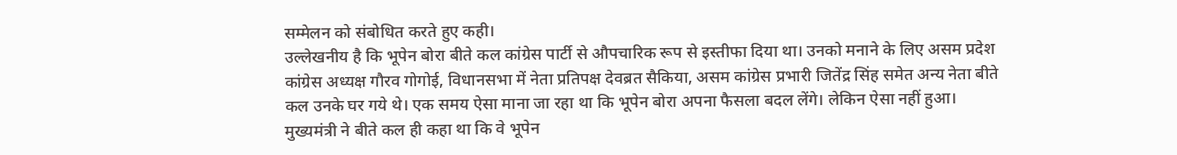सम्मेलन को संबोधित करते हुए कही।
उल्लेखनीय है कि भूपेन बोरा बीते कल कांग्रेस पार्टी से औपचारिक रूप से इस्तीफा दिया था। उनको मनाने के लिए असम प्रदेश कांग्रेस अध्यक्ष गौरव गोगोई, विधानसभा में नेता प्रतिपक्ष देवब्रत सैकिया, असम कांग्रेस प्रभारी जितेंद्र सिंह समेत अन्य नेता बीते कल उनके घर गये थे। एक समय ऐसा माना जा रहा था कि भूपेन बोरा अपना फैसला बदल लेंगे। लेकिन ऐसा नहीं हुआ।
मुख्यमंत्री ने बीते कल ही कहा था कि वे भूपेन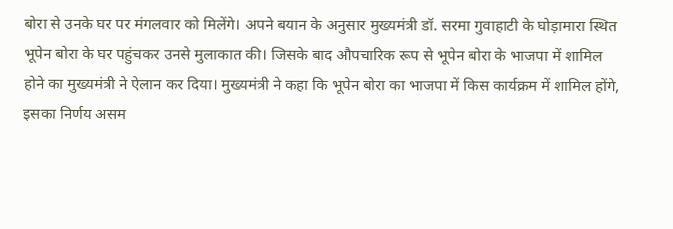बोरा से उनके घर पर मंगलवार को मिलेंगे। अपने बयान के अनुसार मुख्यमंत्री डॉ. सरमा गुवाहाटी के घोड़ामारा स्थित भूपेन बोरा के घर पहुंचकर उनसे मुलाकात की। जिसके बाद औपचारिक रूप से भूपेन बोरा के भाजपा में शामिल होने का मुख्यमंत्री ने ऐलान कर दिया। मुख्यमंत्री ने कहा कि भूपेन बोरा का भाजपा में किस कार्यक्रम में शामिल होंगे, इसका निर्णय असम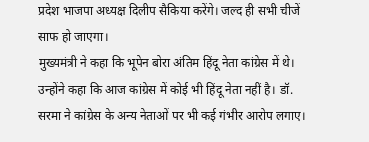प्रदेश भाजपा अध्यक्ष दिलीप सैकिया करेंगे। जल्द ही सभी चीजें साफ हो जाएगा।
मुख्यमंत्री ने कहा कि भूपेन बोरा अंतिम हिंदू नेता कांग्रेस में थे। उन्होंने कहा कि आज कांग्रेस में कोई भी हिंदू नेता नहीं है। डॉ. सरमा ने कांग्रेस के अन्य नेताओं पर भी कई गंभीर आरोप लगाए।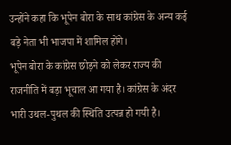उन्होंने कहा कि भूपेन बोरा के साथ कांग्रेस के अन्य कई बड़े नेता भी भाजपा में शामिल होंगे।
भूपेन बोरा के कांग्रेस छोड़ने को लेकर राज्य की राजनीति में बड़ा भूचाल आ गया है। कांग्रेस के अंदर भारी उथल-पुथल की स्थिति उत्पन्न हो गयी है।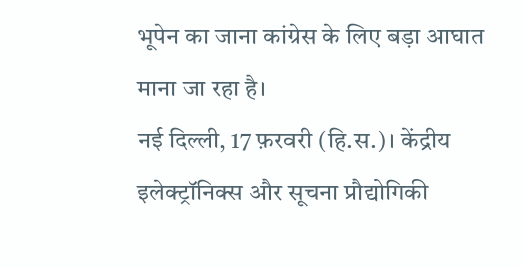भूपेन का जाना कांग्रेस के लिए बड़ा आघात माना जा रहा है।
नई दिल्ली, 17 फ़रवरी (हि.स.)। केंद्रीय इलेक्ट्रॉनिक्स और सूचना प्रौद्योगिकी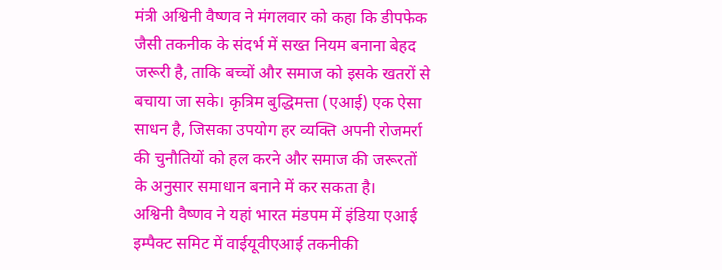मंत्री अश्विनी वैष्णव ने मंगलवार को कहा कि डीपफेक जैसी तकनीक के संदर्भ में सख्त नियम बनाना बेहद जरूरी है, ताकि बच्चों और समाज को इसके खतरों से बचाया जा सके। कृत्रिम बुद्धिमत्ता (एआई) एक ऐसा साधन है, जिसका उपयोग हर व्यक्ति अपनी रोजमर्रा की चुनौतियों को हल करने और समाज की जरूरतों के अनुसार समाधान बनाने में कर सकता है।
अश्विनी वैष्णव ने यहां भारत मंडपम में इंडिया एआई इम्पैक्ट समिट में वाईयूवीएआई तकनीकी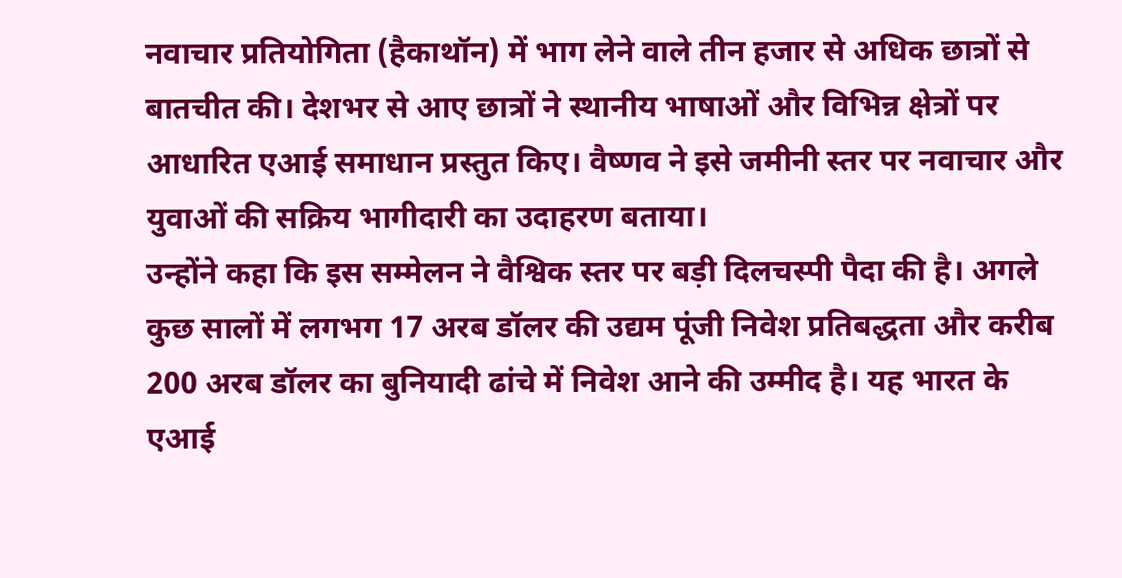नवाचार प्रतियोगिता (हैकाथॉन) में भाग लेने वाले तीन हजार से अधिक छात्रों से बातचीत की। देशभर से आए छात्रों ने स्थानीय भाषाओं और विभिन्न क्षेत्रों पर आधारित एआई समाधान प्रस्तुत किए। वैष्णव ने इसे जमीनी स्तर पर नवाचार और युवाओं की सक्रिय भागीदारी का उदाहरण बताया।
उन्होंने कहा कि इस सम्मेलन ने वैश्विक स्तर पर बड़ी दिलचस्पी पैदा की है। अगले कुछ सालों में लगभग 17 अरब डॉलर की उद्यम पूंजी निवेश प्रतिबद्धता और करीब 200 अरब डॉलर का बुनियादी ढांचे में निवेश आने की उम्मीद है। यह भारत के एआई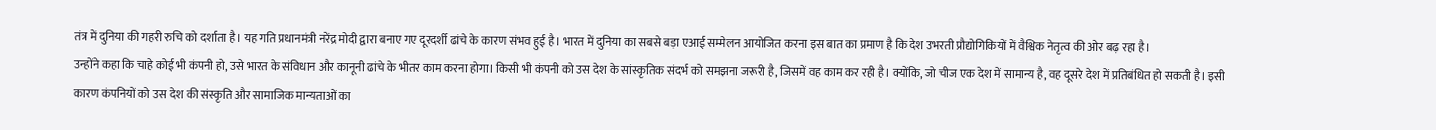तंत्र में दुनिया की गहरी रुचि को दर्शाता है। यह गति प्रधानमंत्री नरेंद्र मोदी द्वारा बनाए गए दूरदर्शी ढांचे के कारण संभव हुई है। भारत में दुनिया का सबसे बड़ा एआई सम्मेलन आयोजित करना इस बात का प्रमाण है कि देश उभरती प्रौद्योगिकियों में वैश्विक नेतृत्व की ओर बढ़ रहा है।
उन्होंने कहा कि चाहे कोई भी कंपनी हो, उसे भारत के संविधान और कानूनी ढांचे के भीतर काम करना होगा। किसी भी कंपनी को उस देश के सांस्कृतिक संदर्भ को समझना जरूरी है, जिसमें वह काम कर रही है। क्योंकि, जो चीज एक देश में सामान्य है, वह दूसरे देश में प्रतिबंधित हो सकती है। इसी कारण कंपनियों को उस देश की संस्कृति और सामाजिक मान्यताओं का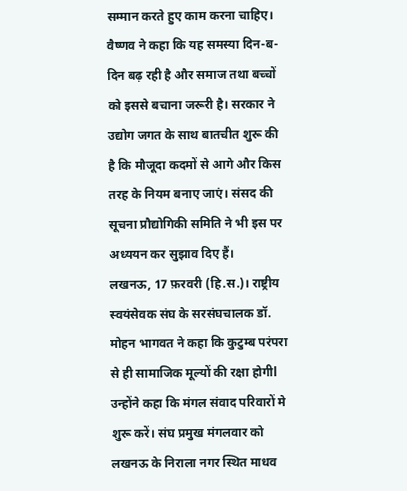सम्मान करते हुए काम करना चाहिए।
वैष्णव ने कहा कि यह समस्या दिन-ब-दिन बढ़ रही है और समाज तथा बच्चों को इससे बचाना जरूरी है। सरकार ने उद्योग जगत के साथ बातचीत शुरू की है कि मौजूदा कदमों से आगे और किस तरह के नियम बनाए जाएं। संसद की सूचना प्रौद्योगिकी समिति ने भी इस पर अध्ययन कर सुझाव दिए हैं।
लखनऊ, 17 फ़रवरी (हि.स.)। राष्ट्रीय स्वयंसेवक संघ के सरसंघचालक डॉ. मोहन भागवत ने कहा कि कुटुम्ब परंपरा से ही सामाजिक मूल्यों की रक्षा होगीl उन्होंने कहा कि मंगल संवाद परिवारों मे शुरू करें। संघ प्रमुख मंगलवार को लखनऊ के निराला नगर स्थित माधव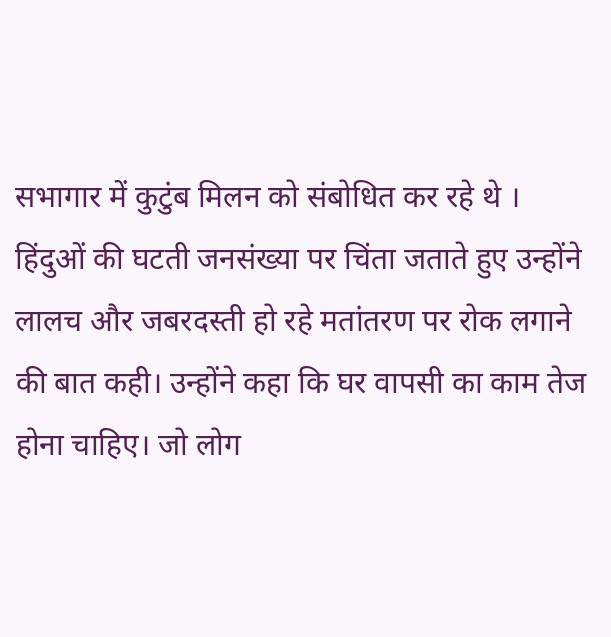सभागार में कुटुंब मिलन को संबोधित कर रहे थे ।
हिंदुओं की घटती जनसंख्या पर चिंता जताते हुए उन्होंने लालच और जबरदस्ती हो रहे मतांतरण पर रोक लगाने की बात कही। उन्होंने कहा कि घर वापसी का काम तेज होना चाहिए। जो लोग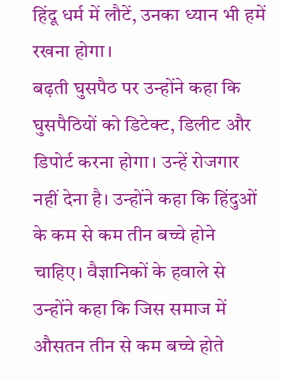हिंदू धर्म में लौटें, उनका ध्यान भी हमें रखना होगा।
बढ़ती घुसपैठ पर उन्होंने कहा कि घुसपैठियों को डिटेक्ट, डिलीट और डिपोर्ट करना होगा। उन्हें रोजगार नहीं देना है। उन्होंने कहा कि हिंदुओं के कम से कम तीन बच्चे होने चाहिए। वैज्ञानिकों के हवाले से उन्होंने कहा कि जिस समाज में औसतन तीन से कम बच्चे होते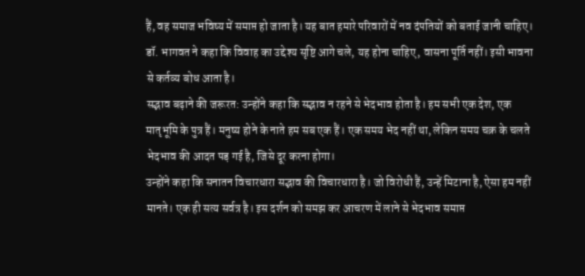हैं, वह समाज भविष्य में समाप्त हो जाता है। यह बात हमारे परिवारों में नव दंपतियों को बताई जानी चाहिए।
डॉ. भागवत ने कहा कि विवाह का उद्देश्य सृष्टि आगे चले, यह होना चाहिए, वासना पूर्ति नहीं। इसी भावना से कर्तव्य बोध आता है।
सद्भाव बढ़ाने की जरूरत: उन्होंने कहा कि सद्भाव न रहने से भेदभाव होता है। हम सभी एक देश, एक मातृभूमि के पुत्र हैं। मनुष्य होने के नाते हम सब एक हैं। एक समय भेद नहीं था, लेकिन समय चक्र के चलते भेदभाव की आदत पड़ गई है, जिसे दूर करना होगा।
उन्होंने कहा कि सनातन विचारधारा सद्भाव की विचारधारा है। जो विरोधी हैं, उन्हें मिटाना है, ऐसा हम नहीं मानते। एक ही सत्य सर्वत्र है। इस दर्शन को समझ कर आचरण में लाने से भेदभाव समाप्त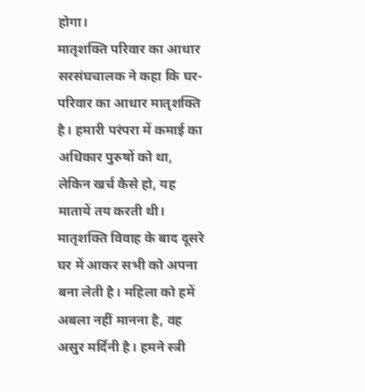होगा।
मातृशक्ति परिवार का आधार सरसंघचालक ने कहा कि घर-परिवार का आधार मातृशक्ति है। हमारी परंपरा में कमाई का अधिकार पुरुषों को था, लेकिन खर्च कैसे हो, यह मातायें तय करती थी। मातृशक्ति विवाह के बाद दूसरे घर में आकर सभी को अपना बना लेती है। महिला को हमें अबला नहीं मानना है, वह असुर मर्दिनी है। हमने स्त्री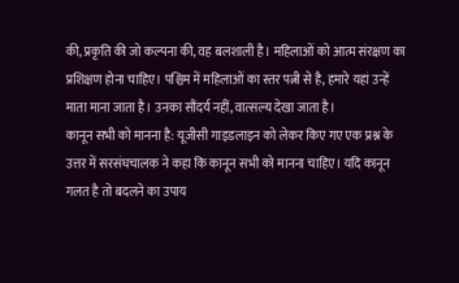की, प्रकृति की जो कल्पना की, वह बलशाली है। महिलाओं को आत्म संरक्षण का प्रशिक्षण होना चाहिए। पश्चिम में महिलाओं का स्तर पत्नी से है, हमारे यहां उन्हें माता माना जाता है। उनका सौंदर्य नहीं, वात्सल्य देखा जाता है।
कानून सभी को मानना है: यूजीसी गाइडलाइन को लेकर किए गए एक प्रश्न के उत्तर में सरसंघचालक ने कहा कि कानून सभी को मानना चाहिए। यदि कानून गलत है तो बदलने का उपाय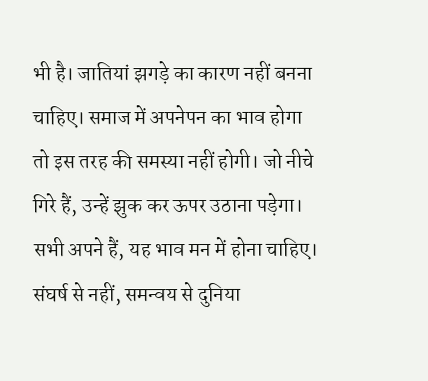भी है। जातियां झगड़े का कारण नहीं बनना चाहिए। समाज में अपनेपन का भाव होगा तो इस तरह की समस्या नहीं होगी। जो नीचे गिरे हैं, उन्हें झुक कर ऊपर उठाना पड़ेगा। सभी अपने हैं, यह भाव मन में होना चाहिए। संघर्ष से नहीं, समन्वय से दुनिया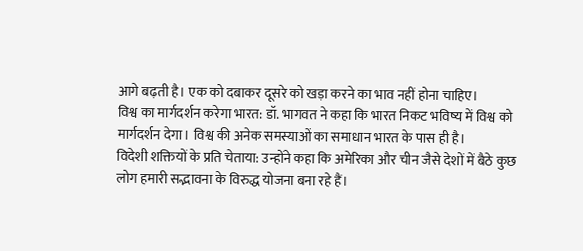आगे बढ़ती है। एक को दबाकर दूसरे को खड़ा करने का भाव नहीं होना चाहिए।
विश्व का मार्गदर्शन करेगा भारत: डॉ. भागवत ने कहा कि भारत निकट भविष्य में विश्व को मार्गदर्शन देगा। विश्व की अनेक समस्याओं का समाधान भारत के पास ही है।
विदेशी शक्तियों के प्रति चेताया: उन्होंने कहा कि अमेरिका और चीन जैसे देशों में बैठे कुछ लोग हमारी सद्भावना के विरुद्ध योजना बना रहे हैं।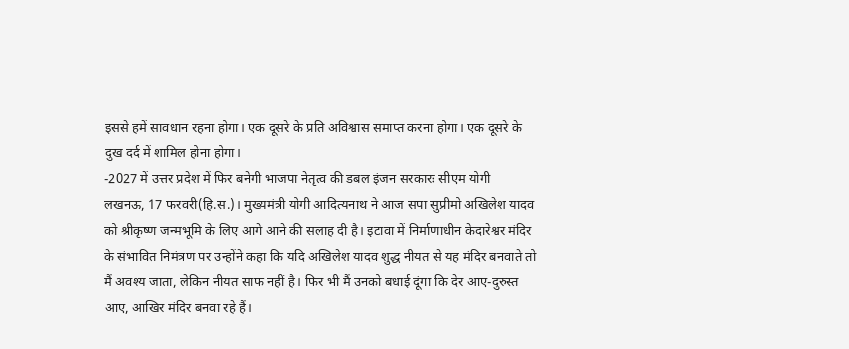इससे हमें सावधान रहना होगा। एक दूसरे के प्रति अविश्वास समाप्त करना होगा। एक दूसरे के दुख दर्द में शामिल होना होगा।
-2027 में उत्तर प्रदेश में फिर बनेगी भाजपा नेतृत्व की डबल इंजन सरकारः सीएम योगी
लखनऊ, 17 फरवरी(हि.स.)। मुख्यमंत्री योगी आदित्यनाथ ने आज सपा सुप्रीमो अखिलेश यादव को श्रीकृष्ण जन्मभूमि के लिए आगे आने की सलाह दी है। इटावा में निर्माणाधीन केदारेश्वर मंदिर के संभावित निमंत्रण पर उन्होंने कहा कि यदि अखिलेश यादव शुद्ध नीयत से यह मंदिर बनवाते तो मैं अवश्य जाता, लेकिन नीयत साफ नहीं है। फिर भी मैं उनको बधाई दूंगा कि देर आए-दुरुस्त आए, आखिर मंदिर बनवा रहे हैं।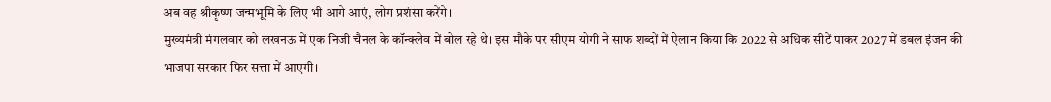अब वह श्रीकृष्ण जन्मभूमि के लिए भी आगे आएं, लोग प्रशंसा करेंगे।
मुख्यमंत्री मंगलवार को लखनऊ में एक निजी चैनल के कॉन्क्लेव में बोल रहे थे। इस मौके पर सीएम योगी ने साफ शब्दों में ऐलान किया कि 2022 से अधिक सीटें पाकर 2027 में डबल इंजन की भाजपा सरकार फिर सत्ता में आएगी।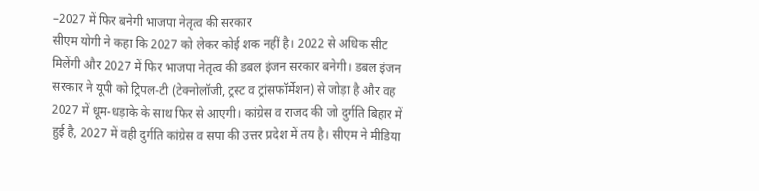–2027 में फिर बनेगी भाजपा नेतृत्व की सरकार
सीएम योगी ने कहा कि 2027 को लेकर कोई शक नहीं है। 2022 से अधिक सीट मिलेंगी और 2027 में फिर भाजपा नेतृत्व की डबल इंजन सरकार बनेगी। डबल इंजन सरकार ने यूपी को ट्रिपल-टी (टेक्नोलॉजी, ट्रस्ट व ट्रांसफॉर्मेशन) से जोड़ा है और वह 2027 में धूम-धड़ाके के साथ फिर से आएगी। कांग्रेस व राजद की जो दुर्गति बिहार में हुई है, 2027 में वही दुर्गति कांग्रेस व सपा की उत्तर प्रदेश में तय है। सीएम ने मीडिया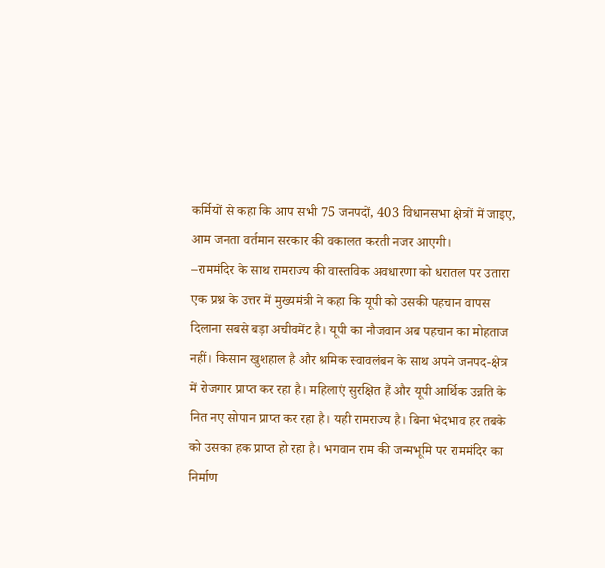कर्मियों से कहा कि आप सभी 75 जनपदों, 403 विधानसभा क्षेत्रों में जाइए, आम जनता वर्तमान सरकार की वकालत करती नजर आएगी।
–राममंदिर के साथ रामराज्य की वास्तविक अवधारणा को धरातल पर उतारा
एक प्रश्न के उत्तर में मुख्यमंत्री ने कहा कि यूपी को उसकी पहचान वापस दिलाना सबसे बड़ा अचीवमेंट है। यूपी का नौजवान अब पहचान का मोहताज नहीं। किसान खुशहाल है और श्रमिक स्वावलंबन के साथ अपने जनपद-क्षेत्र में रोजगार प्राप्त कर रहा है। महिलाएं सुरक्षित हैं और यूपी आर्थिक उन्नति के नित नए सोपान प्राप्त कर रहा है। यही रामराज्य है। बिना भेदभाव हर तबके को उसका हक प्राप्त हो रहा है। भगवान राम की जन्मभूमि पर राममंदिर का निर्माण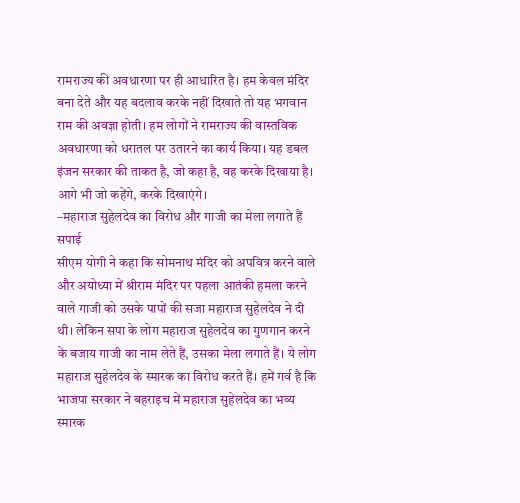रामराज्य की अवधारणा पर ही आधारित है। हम केवल मंदिर बना देते और यह बदलाव करके नहीं दिखाते तो यह भगवान राम की अवज्ञा होती। हम लोगों ने रामराज्य की वास्तविक अवधारणा को धरातल पर उतारने का कार्य किया। यह डबल इंजन सरकार की ताकत है, जो कहा है, वह करके दिखाया है। आगे भी जो कहेंगे, करके दिखाएंगे।
–महाराज सुहेलदेव का विरोध और गाजी का मेला लगाते हैं सपाई
सीएम योगी ने कहा कि सोमनाथ मंदिर को अपवित्र करने वाले और अयोध्या में श्रीराम मंदिर पर पहला आतंकी हमला करने वाले गाजी को उसके पापों की सजा महाराज सुहेलदेव ने दी थी। लेकिन सपा के लोग महाराज सुहेलदेव का गुणगान करने के बजाय गाजी का नाम लेते हैं, उसका मेला लगाते हैं। ये लोग महाराज सुहेलदेव के स्मारक का विरोध करते हैं। हमें गर्व है कि भाजपा सरकार ने बहराइच में महाराज सुहेलदेव का भव्य स्मारक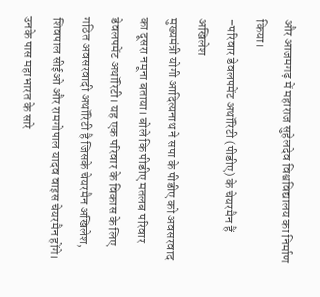और आजमगढ़ में महाराज सुहेलदेव विश्वविद्यालय का निर्माण किया।
–परिवार डेवलपमेंट अथॉरिटी (पीडीए) के चेयरमैन हैं अखिलेश
मुख्यमंत्री योगी आदित्यनाथ ने सपा के पीडीए को अवसरवाद का दूसरा नमूना बताया। बोले कि पीडीए मतलब परिवार डेवलपमेंट अथॉरिटी। यह एक परिवार के विकास के लिए गठित अवसरवादी अथॉरिटी है जिसके चेयरमैन अखिलेश, शिवपाल सीईओ और रामगोपाल यादव वाइस चेयरमैन होंगे। उनके पास महाभारत के सारे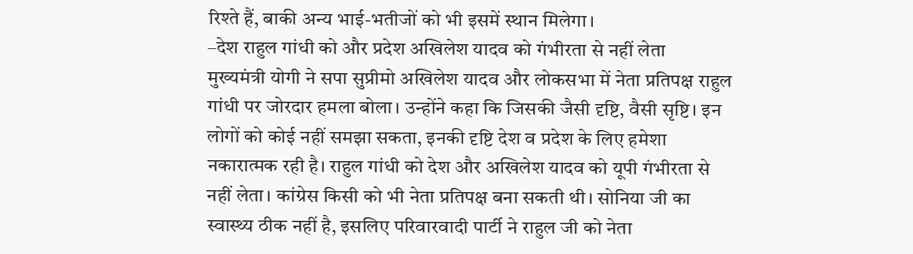रिश्ते हैं, बाकी अन्य भाई-भतीजों को भी इसमें स्थान मिलेगा।
–देश राहुल गांधी को और प्रदेश अखिलेश यादव को गंभीरता से नहीं लेता
मुख्यमंत्री योगी ने सपा सुप्रीमो अखिलेश यादव और लोकसभा में नेता प्रतिपक्ष राहुल गांधी पर जोरदार हमला बोला। उन्होंने कहा कि जिसकी जैसी दृष्टि, वैसी सृष्टि। इन लोगों को कोई नहीं समझा सकता, इनकी दृष्टि देश व प्रदेश के लिए हमेशा नकारात्मक रही है। राहुल गांधी को देश और अखिलेश यादव को यूपी गंभीरता से नहीं लेता। कांग्रेस किसी को भी नेता प्रतिपक्ष बना सकती थी। सोनिया जी का स्वास्थ्य ठीक नहीं है, इसलिए परिवारवादी पार्टी ने राहुल जी को नेता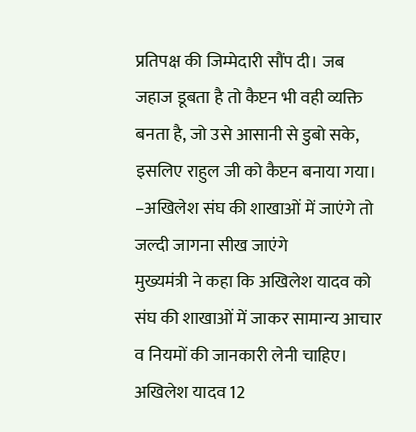प्रतिपक्ष की जिम्मेदारी सौंप दी। जब जहाज डूबता है तो कैप्टन भी वही व्यक्ति बनता है, जो उसे आसानी से डुबो सके, इसलिए राहुल जी को कैप्टन बनाया गया।
–अखिलेश संघ की शाखाओं में जाएंगे तो जल्दी जागना सीख जाएंगे
मुख्यमंत्री ने कहा कि अखिलेश यादव को संघ की शाखाओं में जाकर सामान्य आचार व नियमों की जानकारी लेनी चाहिए। अखिलेश यादव 12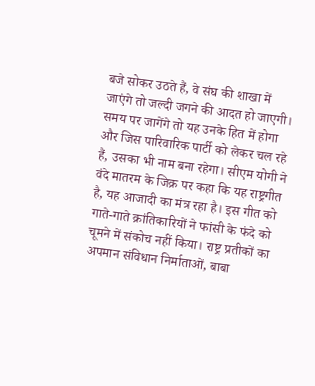बजे सोकर उठते हैं, वे संघ की शाखा में जाएंगे तो जल्दी जगने की आदत हो जाएगी। समय पर जागेंगे तो यह उनके हित में होगा और जिस पारिवारिक पार्टी को लेकर चल रहे हैं, उसका भी नाम बना रहेगा। सीएम योगी ने वंदे मातरम के जिक्र पर कहा कि यह राष्ट्रगीत है, यह आजादी का मंत्र रहा है। इस गीत को गाते-गाते क्रांतिकारियों ने फांसी के फंदे को चूमने में संकोच नहीं किया। राष्ट्र प्रतीकों का अपमान संविधान निर्माताओं, बाबा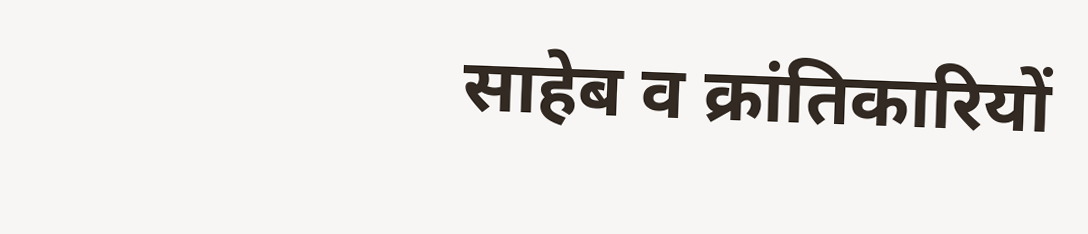साहेब व क्रांतिकारियों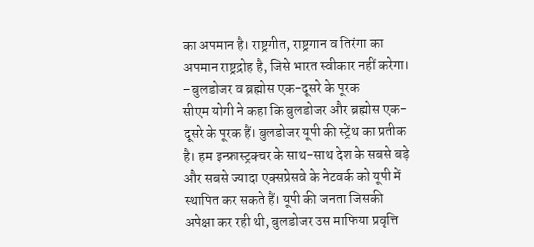का अपमान है। राष्ट्रगीत, राष्ट्रगान व तिरंगा का अपमान राष्ट्रद्रोह है, जिसे भारत स्वीकार नहीं करेगा।
–बुलडोजर व ब्रह्मोस एक-दूसरे के पूरक
सीएम योगी ने कहा कि बुलडोजर और ब्रह्मोस एक-दूसरे के पूरक हैं। बुलडोजर यूपी की स्ट्रेंथ का प्रतीक है। हम इन्फ्रास्ट्रक्चर के साथ-साथ देश के सबसे बड़े और सबसे ज्यादा एक्सप्रेसवे के नेटवर्क को यूपी में स्थापित कर सकते हैं। यूपी की जनता जिसकी अपेक्षा कर रही थी, बुलडोजर उस माफिया प्रवृत्ति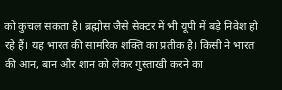को कुचल सकता है। ब्रह्मोस जैसे सेक्टर में भी यूपी में बड़े निवेश हो रहे हैं। यह भारत की सामरिक शक्ति का प्रतीक है। किसी ने भारत की आन, बान और शान को लेकर गुस्ताखी करने का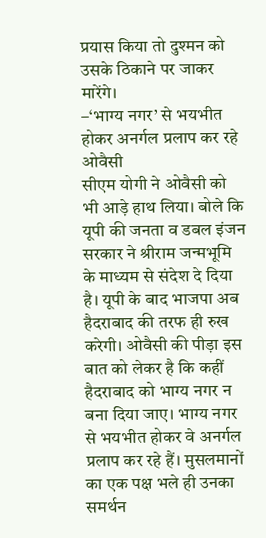प्रयास किया तो दुश्मन को उसके ठिकाने पर जाकर मारेंगे।
–‘भाग्य नगर’ से भयभीत होकर अनर्गल प्रलाप कर रहे ओवैसी
सीएम योगी ने ओवैसी को भी आड़े हाथ लिया। बोले कि यूपी की जनता व डबल इंजन सरकार ने श्रीराम जन्मभूमि के माध्यम से संदेश दे दिया है। यूपी के बाद भाजपा अब हैदराबाद की तरफ ही रुख करेगी। ओवैसी की पीड़ा इस बात को लेकर है कि कहीं हैदराबाद को भाग्य नगर न बना दिया जाए। भाग्य नगर से भयभीत होकर वे अनर्गल प्रलाप कर रहे हैं। मुसलमानों का एक पक्ष भले ही उनका समर्थन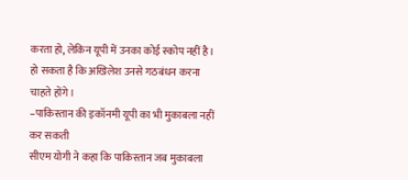करता हो, लेकिन यूपी में उनका कोई स्कोप नहीं है। हो सकता है कि अखिलेश उनसे गठबंधन करना चाहते होंगे।
–पाकिस्तान की इकॉनमी यूपी का भी मुकाबला नहीं कर सकती
सीएम योगी ने कहा कि पाकिस्तान जब मुकाबला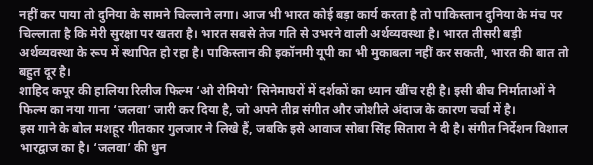नहीं कर पाया तो दुनिया के सामने चिल्लाने लगा। आज भी भारत कोई बड़ा कार्य करता है तो पाकिस्तान दुनिया के मंच पर चिल्लाता है कि मेरी सुरक्षा पर खतरा है। भारत सबसे तेज गति से उभरने वाली अर्थव्यवस्था है। भारत तीसरी बड़ी अर्थव्यवस्था के रूप में स्थापित हो रहा है। पाकिस्तान की इकॉनमी यूपी का भी मुकाबला नहीं कर सकती, भारत की बात तो बहुत दूर है।
शाहिद कपूर की हालिया रिलीज फिल्म ‘ओ रोमियो’ सिनेमाघरों में दर्शकों का ध्यान खींच रही है। इसी बीच निर्माताओं ने फिल्म का नया गाना ‘जलवा’ जारी कर दिया है, जो अपने तीव्र संगीत और जोशीले अंदाज के कारण चर्चा में है।
इस गाने के बोल मशहूर गीतकार गुलजार ने लिखे हैं, जबकि इसे आवाज सोबा सिंह सितारा ने दी है। संगीत निर्देशन विशाल भारद्वाज का है। ‘जलवा’ की धुन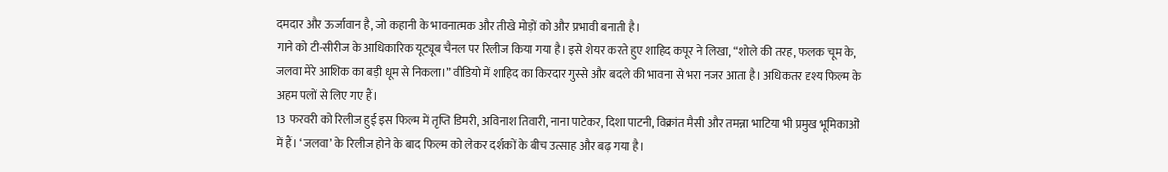दमदार और ऊर्जावान है, जो कहानी के भावनात्मक और तीखे मोड़ों को और प्रभावी बनाती है।
गाने को टी-सीरीज के आधिकारिक यूट्यूब चैनल पर रिलीज किया गया है। इसे शेयर करते हुए शाहिद कपूर ने लिखा, “शोले की तरह, फलक चूम के, जलवा मेरे आशिक का बड़ी धूम से निकला।” वीडियो में शाहिद का किरदार गुस्से और बदले की भावना से भरा नजर आता है। अधिकतर दृश्य फिल्म के अहम पलों से लिए गए हैं।
13 फरवरी को रिलीज हुई इस फिल्म में तृप्ति डिमरी, अविनाश तिवारी, नाना पाटेकर, दिशा पाटनी, विक्रांत मैसी और तमन्ना भाटिया भी प्रमुख भूमिकाओं में हैं। ‘जलवा’ के रिलीज होने के बाद फिल्म को लेकर दर्शकों के बीच उत्साह और बढ़ गया है।